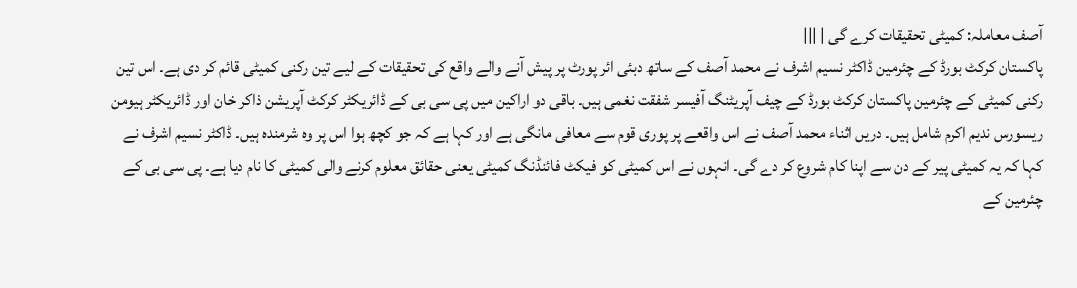آصف معاملہ: کمیٹی تحقیقات کرے گی | |||
پاکستان کرکٹ بورڈ کے چئرمین ڈاکٹر نسیم اشرف نے محمد آصف کے ساتھ دبئی ائر پورٹ پر پیش آنے والے واقع کی تحقیقات کے لیے تین رکنی کمیٹی قائم کر دی ہے۔ اس تین رکنی کمیٹی کے چئرمین پاکستان کرکٹ بورڈ کے چیف آپریٹنگ آفیسر شفقت نغمی ہیں۔ باقی دو اراکین میں پی سی بی کے ڈائریکٹر کرکٹ آپریشن ذاکر خان اور ڈائریکٹر ہیومن ریسورس ندیم اکرم شامل ہیں۔ دریں اثناء محمد آصف نے اس واقعے پر پوری قوم سے معافی مانگی ہے اور کہا ہے کہ جو کچھ ہوا اس پر وہ شرمندہ ہیں۔ ڈاکٹر نسیم اشرف نے کہا کہ یہ کمیٹی پیر کے دن سے اپنا کام شروع کر دے گی۔ انہوں نے اس کمیٹی کو فیکٹ فائنڈنگ کمیٹی یعنی حقائق معلوم کرنے والی کمیٹی کا نام دیا ہے۔ پی سی بی کے چئرمین کے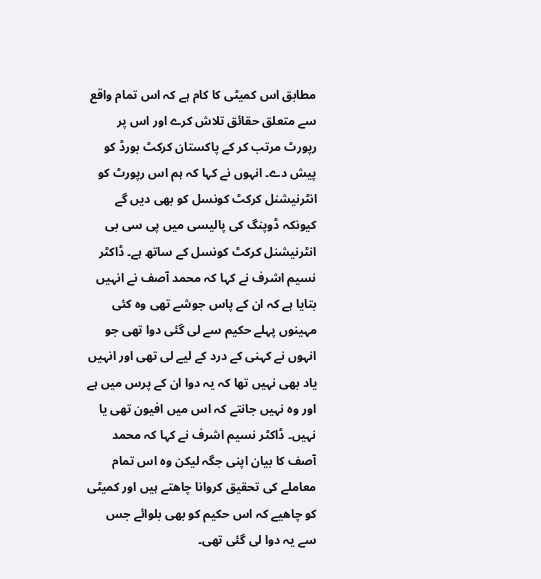مطابق اس کمیٹی کا کام ہے کہ اس تمام واقع سے متعلق حقائق تلاش کرے اور اس پر رپورٹ مرتب کر کے پاکستان کرکٹ بورڈ کو پیش دے۔ انہوں نے کہا کہ ہم اس رپورٹ کو انٹرنیشنل کرکٹ کونسل کو بھی دیں گے کیونکہ ڈوپنگ کی پالیسی میں پی سی بی انٹرنیشنل کرکٹ کونسل کے ساتھ ہے۔ ڈاکٹر نسیم اشرف نے کہا کہ محمد آصف نے انہیں بتایا ہے کہ ان کے پاس جوشے تھی وہ کئی مہینوں پہلے حکیم سے لی گئی دوا تھی جو انہوں نے کہنی کے درد کے لیے لی تھی اور انہیں یاد بھی نہیں تھا کہ یہ دوا ان کے پرس میں ہے اور وہ نہیں جانتے کہ اس میں افیون تھی یا نہیں۔ ڈاکٹر نسیم اشرف نے کہا کہ محمد آصف کا بیان اپنی جگہ لیکن وہ اس تمام معاملے کی تحقیق کروانا چاھتے ہیں اور کمیٹی کو چاھیے کہ اس حکیم کو بھی بلوائے جس سے یہ دوا لی گئی تھی۔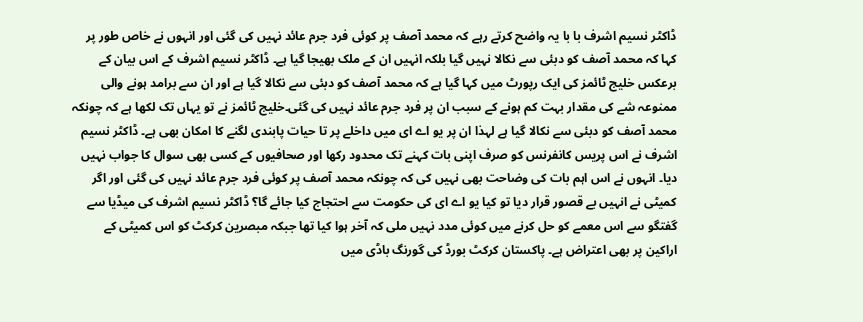ڈاکٹر نسیم اشرف با با یہ واضح کرتے رہے کہ محمد آصف پر کوئی فرد جرم عائد نہیں کی گئی اور انہوں نے خاص طور پر کہا کہ محمد آصف کو دبئی سے نکالا نہیں گیا بلکہ انہیں ان کے ملک بھیجا گیا ہے۔ ڈاکٹر نسیم اشرف کے اس بیان کے برعکس خلیج ٹائمز کی ایک رپورٹ میں کہا گیا ہے کہ محمد آصف کو دبئی سے نکالا گیا ہے اور ان سے برامد ہونے والی ممنوعہ شے کی مقدار بہت کم ہونے کے سبب ان پر فرد جرم عائد نہیں کی گئی۔خلیج ٹائمز نے تو یہاں تک لکھا ہے کہ چونکہ محمد آصف کو دبئی سے نکالا گیا ہے لہذا ان پر یو اے ای میں داخلے پر تا حیات پابندی لگنے کا امکان بھی ہے۔ ڈاکٹر نسیم اشرف نے اس پریس کانفرنس کو صرف اپنی بات کہنے تک محدود رکھا اور صحافیوں کے کسی بھی سوال کا جواب نہیں دیا۔ انہوں نے اس اہم بات کی وضاحت بھی نہیں کی کہ چونکہ محمد آصف پر کوئی فرد جرم عائد نہیں کی گئی اور اگر کمیٹی نے انہیں بے قصور قرار دیا تو کیا یو اے ای کی حکومت سے احتجاج کیا جائے گا؟ ڈاکٹر نسیم اشرف کی میڈیا سے گفتگو سے اس معمے کو حل کرنے میں کوئی مدد نہیں ملی کہ آخر ہوا کیا تھا جبکہ مبصرین کرکٹ کو اس کمیٹی کے اراکین پر بھی اعتراض ہے۔ پاکستان کرکٹ بورڈ کی گورنگ باڈی میں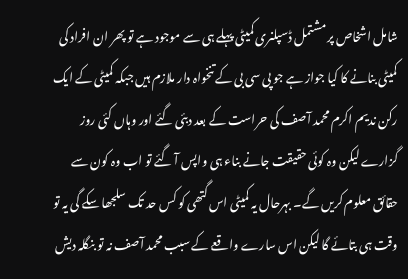شامل اشخاص پر مشتمل ڈسپلنری کمیٹی پہلے ہی سے موجود ہے تو پھر ان افراد کی کمیٹی بنانے کا کیا جواز ہے جو پی سی بی کے تنخواہ دار ملازم ہیں جبکہ کمیٹی کے ایک رکن ندیم اکرم محمد آصف کی حراست کے بعد دبئی گئے اور وہاں کئی روز گزارے لیکن وہ کوئی حقیقت جانے بناء ہی واپس آ گئے تو اب وہ کون سے حقائق معلوم کریں گے۔ بہرحال یہ کمیٹی اس گتھی کو کس حد تک سلجھا سکے گی یہ تو وقت ہی بتائے گا لیکن اس سارے واقعے کے سبب محمد آصف نہ تو بنگلہ دیش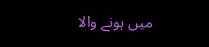میں ہونے والا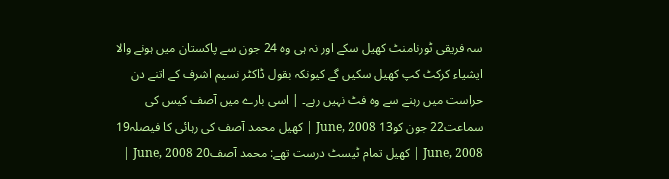سہ فریقی ٹورنامنٹ کھیل سکے اور نہ ہی وہ 24 جون سے پاکستان میں ہونے والا ایشیاء کرکٹ کپ کھیل سکیں گے کیونکہ بقول ڈاکٹر نسیم اشرف کے اتنے دن حراست میں رہنے سے وہ فٹ نہیں رہے۔ | اسی بارے میں آصف کیس کی سماعت22 جون کو13 June, 2008 | کھیل محمد آصف کی رہائی کا فیصلہ19 June, 2008 | کھیل تمام ٹیسٹ درست تھے: محمد آصف20 June, 2008 |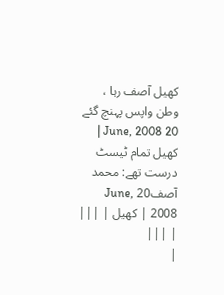کھیل آصف رہا ، وطن واپس پہنچ گئے 20 June, 2008 | کھیل تمام ٹیسٹ درست تھے: محمد آصف20 June, 2008 | کھیل | |||
| |||
|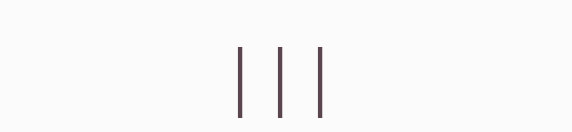|||